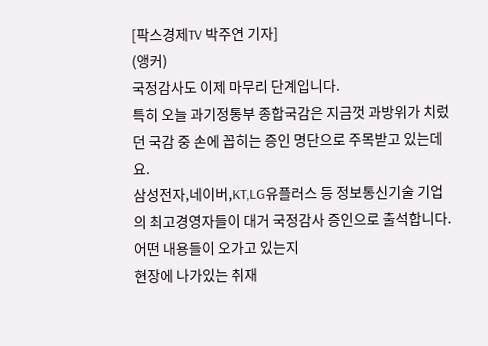[팍스경제TV 박주연 기자]
(앵커)
국정감사도 이제 마무리 단계입니다.
특히 오늘 과기정통부 종합국감은 지금껏 과방위가 치렀던 국감 중 손에 꼽히는 증인 명단으로 주목받고 있는데요.
삼성전자,네이버,KT,LG유플러스 등 정보통신기술 기업의 최고경영자들이 대거 국정감사 증인으로 출석합니다.
어떤 내용들이 오가고 있는지
현장에 나가있는 취재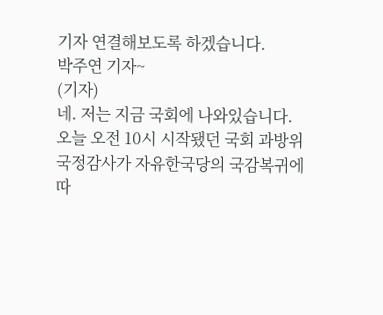기자 연결해보도록 하겠습니다.
박주연 기자~
(기자)
네. 저는 지금 국회에 나와있습니다.
오늘 오전 10시 시작됐던 국회 과방위 국정감사가 자유한국당의 국감복귀에 따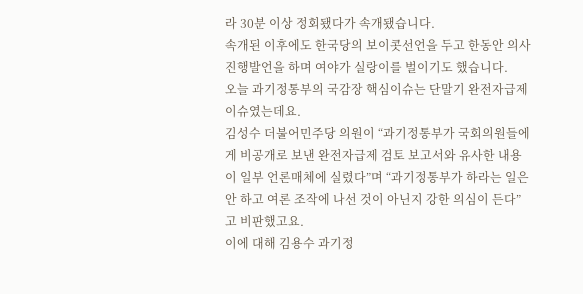라 30분 이상 정회됐다가 속개됐습니다.
속개된 이후에도 한국당의 보이콧선언을 두고 한동안 의사진행발언을 하며 여야가 실랑이를 벌이기도 했습니다.
오늘 과기정통부의 국감장 핵심이슈는 단말기 완전자급제 이슈였는데요.
김성수 더불어민주당 의원이 “과기정통부가 국회의원들에게 비공개로 보낸 완전자급제 검토 보고서와 유사한 내용이 일부 언론매체에 실렸다”며 “과기정통부가 하라는 일은 안 하고 여론 조작에 나선 것이 아닌지 강한 의심이 든다”고 비판했고요.
이에 대해 김용수 과기정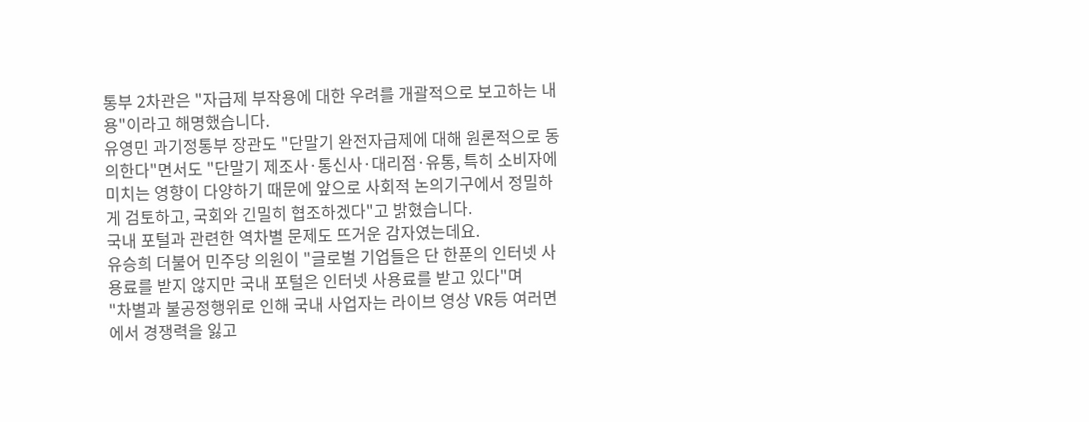통부 2차관은 "자급제 부작용에 대한 우려를 개괄적으로 보고하는 내용"이라고 해명했습니다.
유영민 과기정통부 장관도 "단말기 완전자급제에 대해 원론적으로 동의한다"면서도 "단말기 제조사·통신사·대리점·유통, 특히 소비자에 미치는 영향이 다양하기 때문에 앞으로 사회적 논의기구에서 정밀하게 검토하고, 국회와 긴밀히 협조하겠다"고 밝혔습니다.
국내 포털과 관련한 역차별 문제도 뜨거운 감자였는데요.
유승희 더불어 민주당 의원이 "글로벌 기업들은 단 한푼의 인터넷 사용료를 받지 않지만 국내 포털은 인터넷 사용료를 받고 있다"며
"차별과 불공정행위로 인해 국내 사업자는 라이브 영상 VR등 여러면에서 경쟁력을 잃고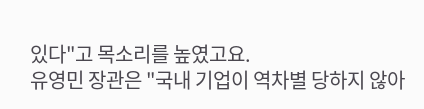있다"고 목소리를 높였고요.
유영민 장관은 "국내 기업이 역차별 당하지 않아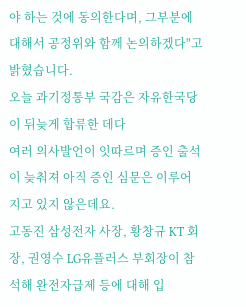야 하는 것에 동의한다며, 그부분에 대해서 공정위와 함께 논의하겠다"고 밝혔습니다.
오늘 과기정통부 국감은 자유한국당이 뒤늦게 합류한 데다
여러 의사발언이 잇따르며 증인 출석이 늦춰져 아직 증인 심문은 이루어지고 있지 않은데요.
고동진 삼성전자 사장, 황창규 KT 회장, 권영수 LG유플러스 부회장이 참석해 완전자급제 등에 대해 입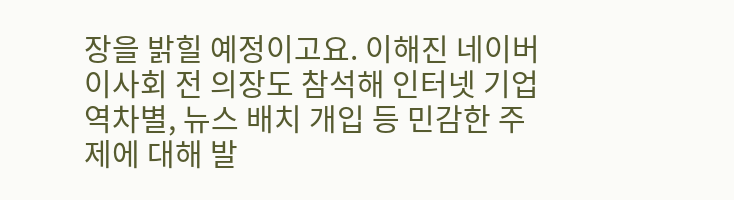장을 밝힐 예정이고요. 이해진 네이버 이사회 전 의장도 참석해 인터넷 기업 역차별, 뉴스 배치 개입 등 민감한 주제에 대해 발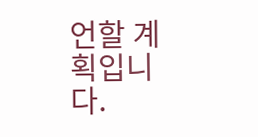언할 계획입니다.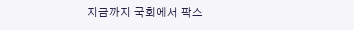지금까지 국회에서 팍스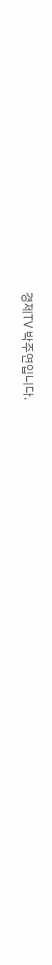경제TV 박주연입니다.